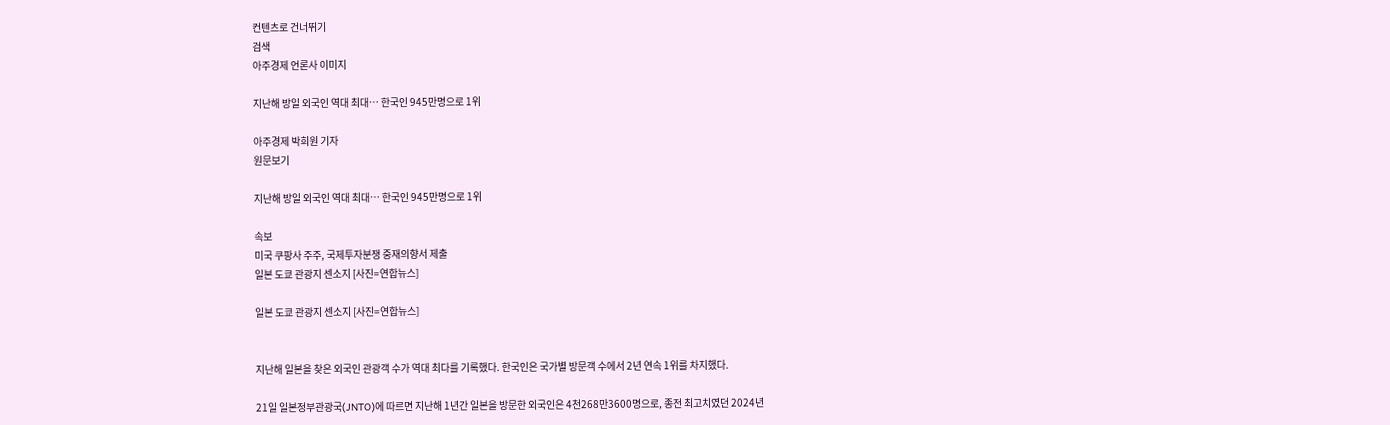컨텐츠로 건너뛰기
검색
아주경제 언론사 이미지

지난해 방일 외국인 역대 최대… 한국인 945만명으로 1위

아주경제 박희원 기자
원문보기

지난해 방일 외국인 역대 최대… 한국인 945만명으로 1위

속보
미국 쿠팡사 주주, 국제투자분쟁 중재의향서 제출
일본 도쿄 관광지 센소지 [사진=연합뉴스]

일본 도쿄 관광지 센소지 [사진=연합뉴스]


지난해 일본을 찾은 외국인 관광객 수가 역대 최다를 기록했다. 한국인은 국가별 방문객 수에서 2년 연속 1위를 차지했다.

21일 일본정부관광국(JNTO)에 따르면 지난해 1년간 일본을 방문한 외국인은 4천268만3600명으로, 종전 최고치였던 2024년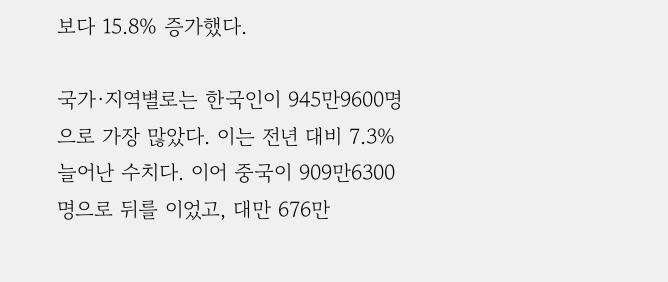보다 15.8% 증가했다.

국가·지역별로는 한국인이 945만9600명으로 가장 많았다. 이는 전년 대비 7.3% 늘어난 수치다. 이어 중국이 909만6300명으로 뒤를 이었고, 대만 676만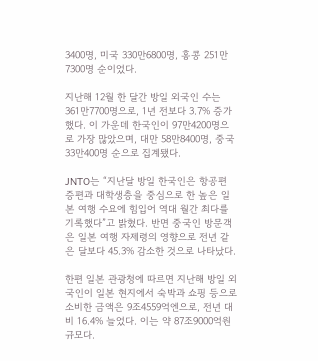3400명, 미국 330만6800명, 홍콩 251만7300명 순이었다.

지난해 12월 한 달간 방일 외국인 수는 361만7700명으로, 1년 전보다 3.7% 증가했다. 이 가운데 한국인이 97만4200명으로 가장 많았으며, 대만 58만8400명, 중국 33만400명 순으로 집계됐다.

JNTO는 “지난달 방일 한국인은 항공편 증편과 대학생층을 중심으로 한 높은 일본 여행 수요에 힘입어 역대 월간 최다를 기록했다”고 밝혔다. 반면 중국인 방문객은 일본 여행 자제령의 영향으로 전년 같은 달보다 45.3% 감소한 것으로 나타났다.

한편 일본 관광청에 따르면 지난해 방일 외국인이 일본 현지에서 숙박과 쇼핑 등으로 소비한 금액은 9조4559억엔으로, 전년 대비 16.4% 늘었다. 이는 약 87조9000억원 규모다.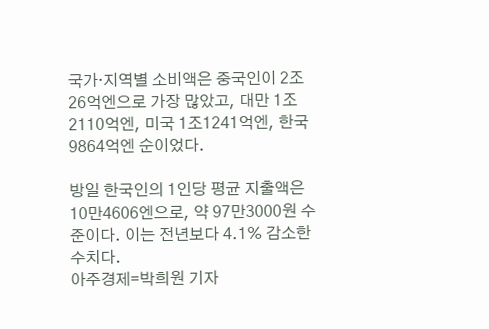국가·지역별 소비액은 중국인이 2조26억엔으로 가장 많았고, 대만 1조2110억엔, 미국 1조1241억엔, 한국 9864억엔 순이었다.

방일 한국인의 1인당 평균 지출액은 10만4606엔으로, 약 97만3000원 수준이다. 이는 전년보다 4.1% 감소한 수치다.
아주경제=박희원 기자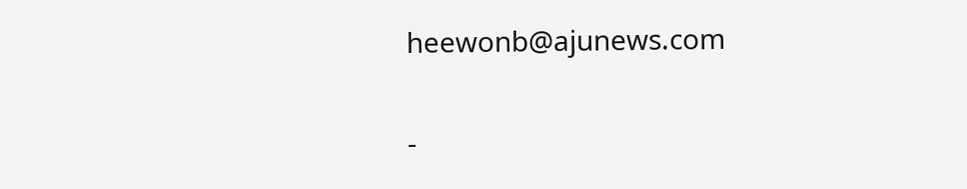heewonb@ajunews.com

-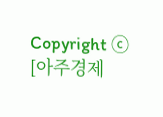Copyright ⓒ [아주경제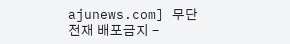ajunews.com] 무단전재 배포금지 -